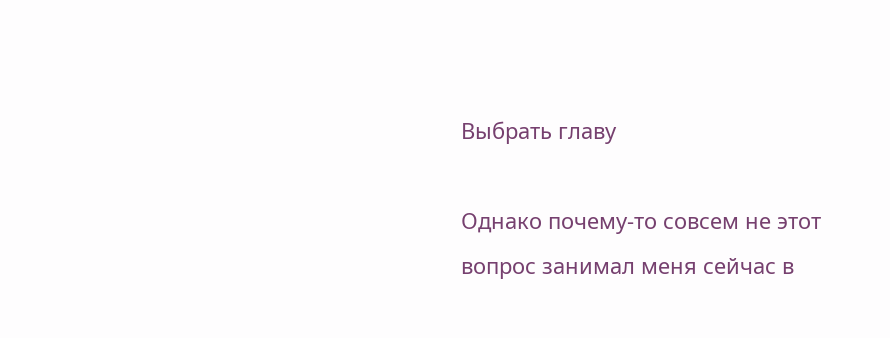Выбрать главу

Однако почему-то совсем не этот вопрос занимал меня сейчас в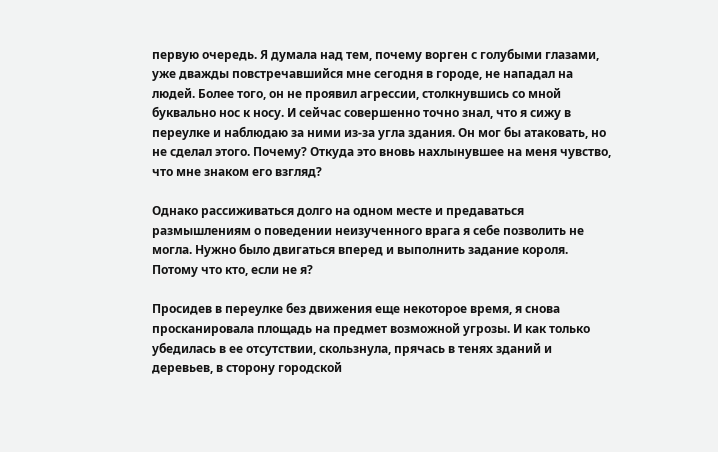первую очередь. Я думала над тем, почему ворген с голубыми глазами, уже дважды повстречавшийся мне сегодня в городе, не нападал на людей. Более того, он не проявил агрессии, столкнувшись со мной буквально нос к носу. И сейчас совершенно точно знал, что я сижу в переулке и наблюдаю за ними из-за угла здания. Он мог бы атаковать, но не сделал этого. Почему? Откуда это вновь нахлынувшее на меня чувство, что мне знаком его взгляд?

Однако рассиживаться долго на одном месте и предаваться размышлениям о поведении неизученного врага я себе позволить не могла. Нужно было двигаться вперед и выполнить задание короля. Потому что кто, если не я?

Просидев в переулке без движения еще некоторое время, я снова просканировала площадь на предмет возможной угрозы. И как только убедилась в ее отсутствии, скользнула, прячась в тенях зданий и деревьев, в сторону городской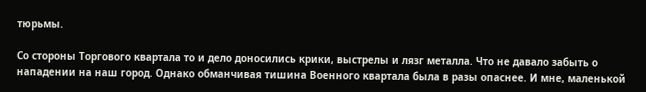тюрьмы.

Со стороны Торгового квартала то и дело доносились крики, выстрелы и лязг металла. Что не давало забыть о нападении на наш город. Однако обманчивая тишина Военного квартала была в разы опаснее. И мне, маленькой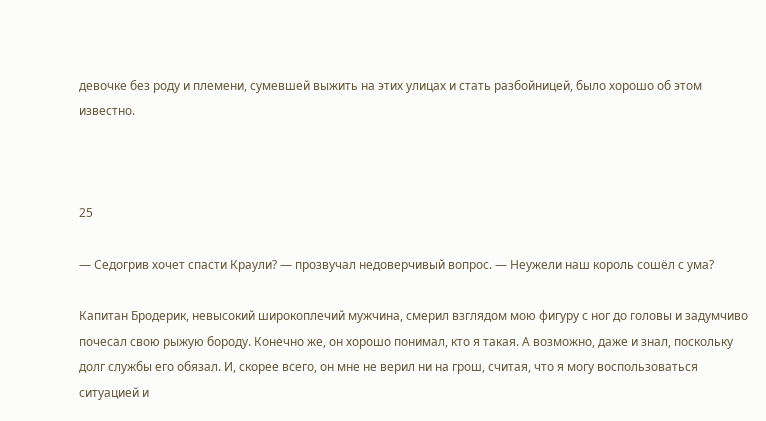девочке без роду и племени, сумевшей выжить на этих улицах и стать разбойницей, было хорошо об этом известно.



25

— Седогрив хочет спасти Краули? — прозвучал недоверчивый вопрос. — Неужели наш король сошёл с ума?

Капитан Бродерик, невысокий широкоплечий мужчина, смерил взглядом мою фигуру с ног до головы и задумчиво почесал свою рыжую бороду. Конечно же, он хорошо понимал, кто я такая. А возможно, даже и знал, поскольку долг службы его обязал. И, скорее всего, он мне не верил ни на грош, считая, что я могу воспользоваться ситуацией и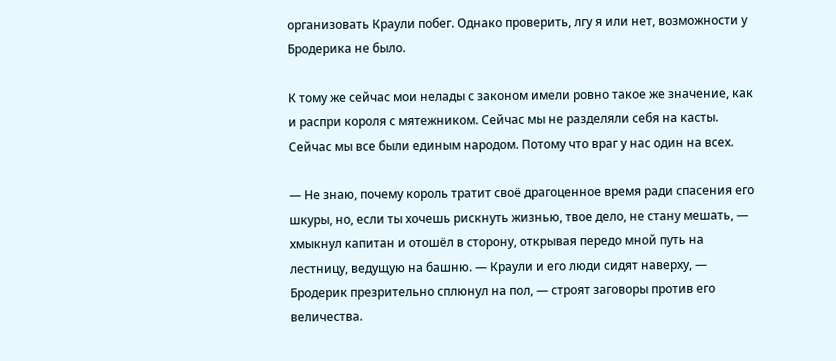организовать Краули побег. Однако проверить, лгу я или нет, возможности у Бродерика не было.

К тому же сейчас мои нелады с законом имели ровно такое же значение, как и распри короля с мятежником. Сейчас мы не разделяли себя на касты. Сейчас мы все были единым народом. Потому что враг у нас один на всех.

— Не знаю, почему король тратит своё драгоценное время ради спасения его шкуры, но, если ты хочешь рискнуть жизнью, твое дело, не стану мешать, — хмыкнул капитан и отошёл в сторону, открывая передо мной путь на лестницу, ведущую на башню. — Краули и его люди сидят наверху, — Бродерик презрительно сплюнул на пол, — строят заговоры против его величества.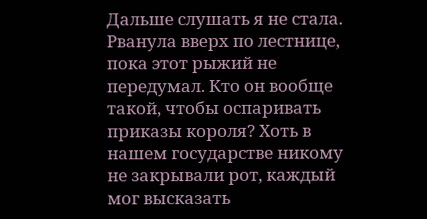Дальше слушать я не стала. Рванула вверх по лестнице, пока этот рыжий не передумал. Кто он вообще такой, чтобы оспаривать приказы короля? Хоть в нашем государстве никому не закрывали рот, каждый мог высказать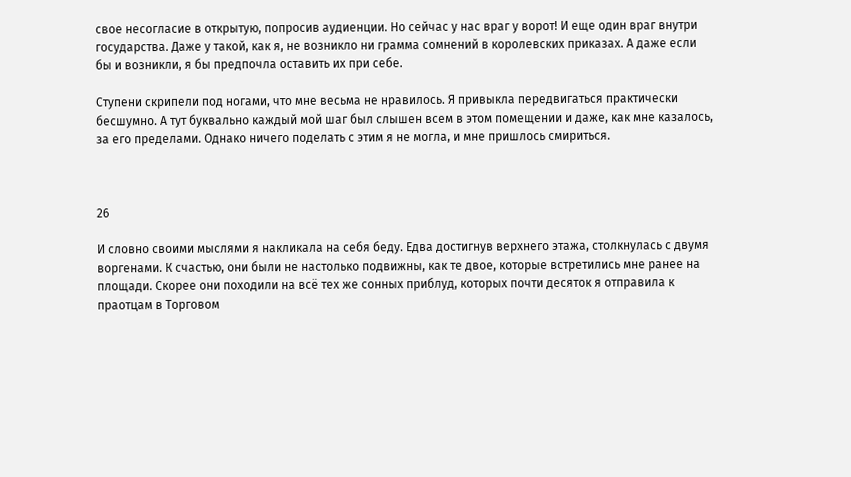свое несогласие в открытую, попросив аудиенции. Но сейчас у нас враг у ворот! И еще один враг внутри государства. Даже у такой, как я, не возникло ни грамма сомнений в королевских приказах. А даже если бы и возникли, я бы предпочла оставить их при себе.

Ступени скрипели под ногами, что мне весьма не нравилось. Я привыкла передвигаться практически бесшумно. А тут буквально каждый мой шаг был слышен всем в этом помещении и даже, как мне казалось, за его пределами. Однако ничего поделать с этим я не могла, и мне пришлось смириться.



26

И словно своими мыслями я накликала на себя беду. Едва достигнув верхнего этажа, столкнулась с двумя воргенами. К счастью, они были не настолько подвижны, как те двое, которые встретились мне ранее на площади. Скорее они походили на всё тех же сонных приблуд, которых почти десяток я отправила к праотцам в Торговом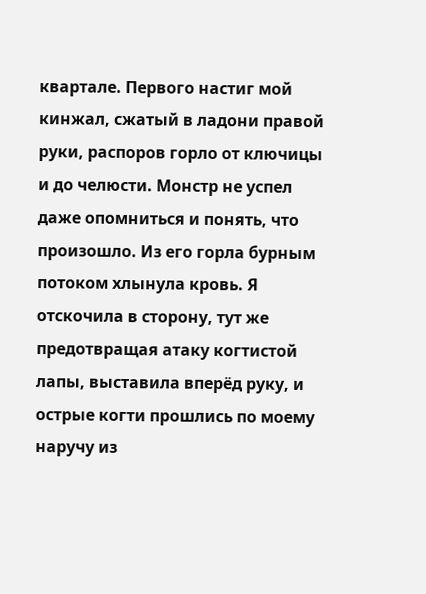квартале. Первого настиг мой кинжал, сжатый в ладони правой руки, распоров горло от ключицы и до челюсти. Монстр не успел даже опомниться и понять, что произошло. Из его горла бурным потоком хлынула кровь. Я отскочила в сторону, тут же предотвращая атаку когтистой лапы, выставила вперёд руку, и острые когти прошлись по моему наручу из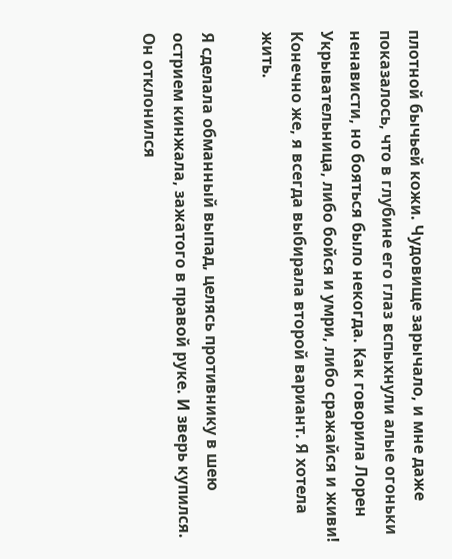плотной бычьей кожи. Чудовище зарычало, и мне даже показалось, что в глубине его глаз вспыхнули алые огоньки ненависти, но бояться было некогда. Как говорила Лорен Укрывательница, либо бойся и умри, либо сражайся и живи! Конечно же, я всегда выбирала второй вариант. Я хотела жить.

Я сделала обманный выпад, целясь противнику в шею острием кинжала, зажатого в правой руке. И зверь купился. Он отклонился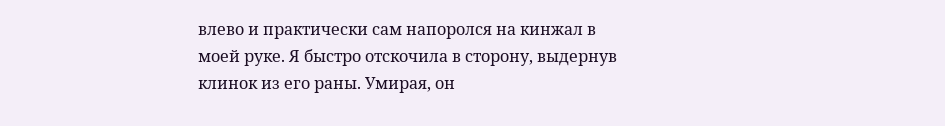влево и практически сам напоролся на кинжал в моей руке. Я быстро отскочила в сторону, выдернув клинок из его раны. Умирая, он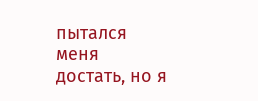пытался меня достать, но я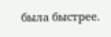была быстрее.